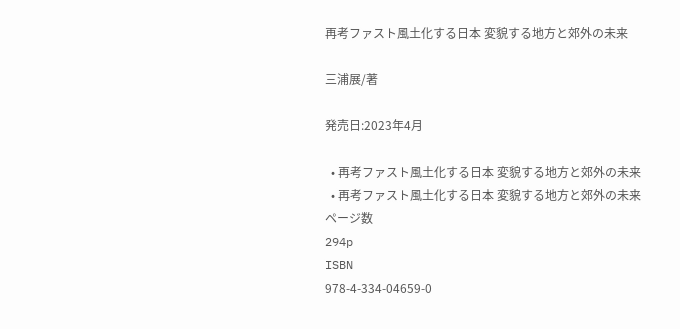再考ファスト風土化する日本 変貌する地方と郊外の未来

三浦展/著

発売日:2023年4月

  • 再考ファスト風土化する日本 変貌する地方と郊外の未来
  • 再考ファスト風土化する日本 変貌する地方と郊外の未来
ページ数
294p
ISBN
978-4-334-04659-0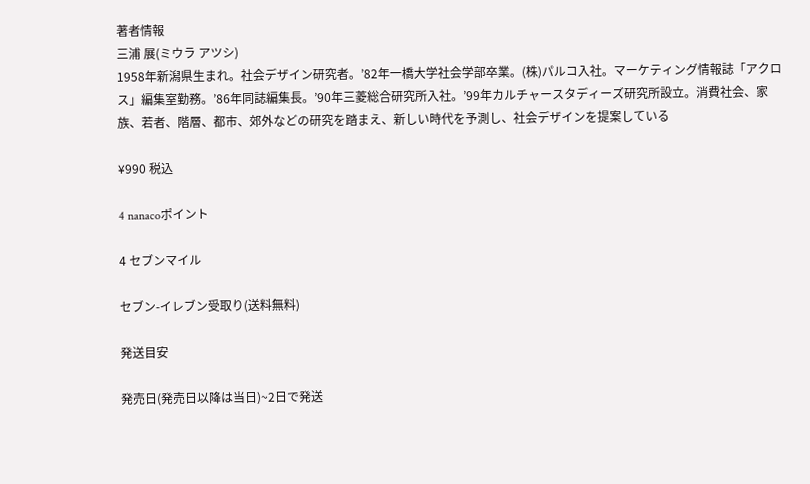著者情報
三浦 展(ミウラ アツシ)
1958年新潟県生まれ。社会デザイン研究者。’82年一橋大学社会学部卒業。(株)パルコ入社。マーケティング情報誌「アクロス」編集室勤務。’86年同誌編集長。’90年三菱総合研究所入社。’99年カルチャースタディーズ研究所設立。消費社会、家族、若者、階層、都市、郊外などの研究を踏まえ、新しい時代を予測し、社会デザインを提案している

¥990 税込

4 nanacoポイント

4 セブンマイル

セブン-イレブン受取り(送料無料)

発送目安

発売日(発売日以降は当日)~2日で発送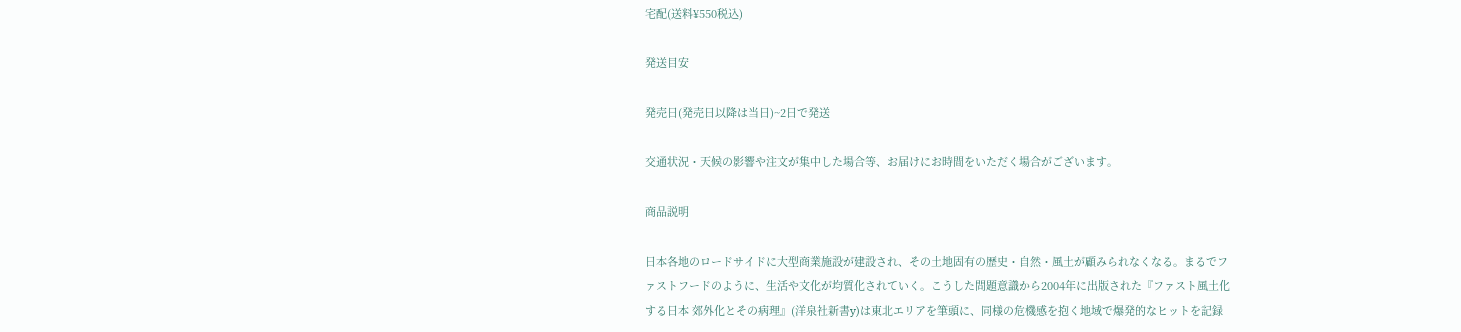宅配(送料¥550税込)

発送目安

発売日(発売日以降は当日)~2日で発送

交通状況・天候の影響や注文が集中した場合等、お届けにお時間をいただく場合がございます。

商品説明

日本各地のロードサイドに大型商業施設が建設され、その土地固有の歴史・自然・風土が顧みられなくなる。まるでファストフードのように、生活や文化が均質化されていく。こうした問題意識から2004年に出版された『ファスト風土化する日本 郊外化とその病理』(洋泉社新書y)は東北エリアを筆頭に、同様の危機感を抱く地域で爆発的なヒットを記録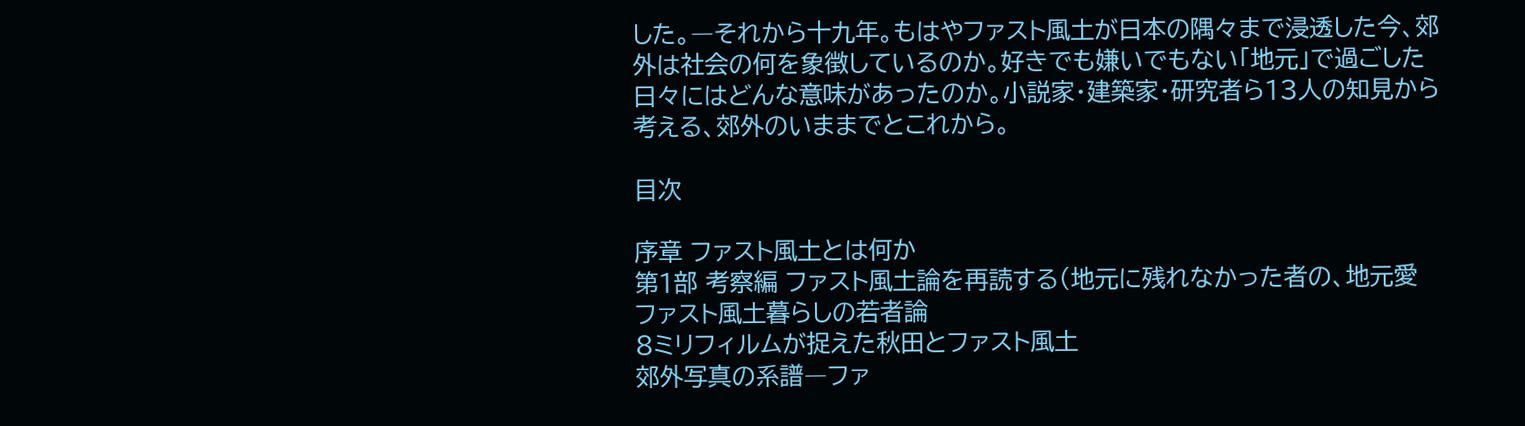した。―それから十九年。もはやファスト風土が日本の隅々まで浸透した今、郊外は社会の何を象徴しているのか。好きでも嫌いでもない「地元」で過ごした日々にはどんな意味があったのか。小説家・建築家・研究者ら13人の知見から考える、郊外のいままでとこれから。

目次

序章 ファスト風土とは何か
第1部 考察編 ファスト風土論を再読する(地元に残れなかった者の、地元愛
ファスト風土暮らしの若者論
8ミリフィルムが捉えた秋田とファスト風土
郊外写真の系譜―ファ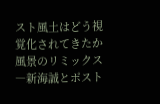スト風土はどう視覚化されてきたか
風景のリミックス―新海誠とポスト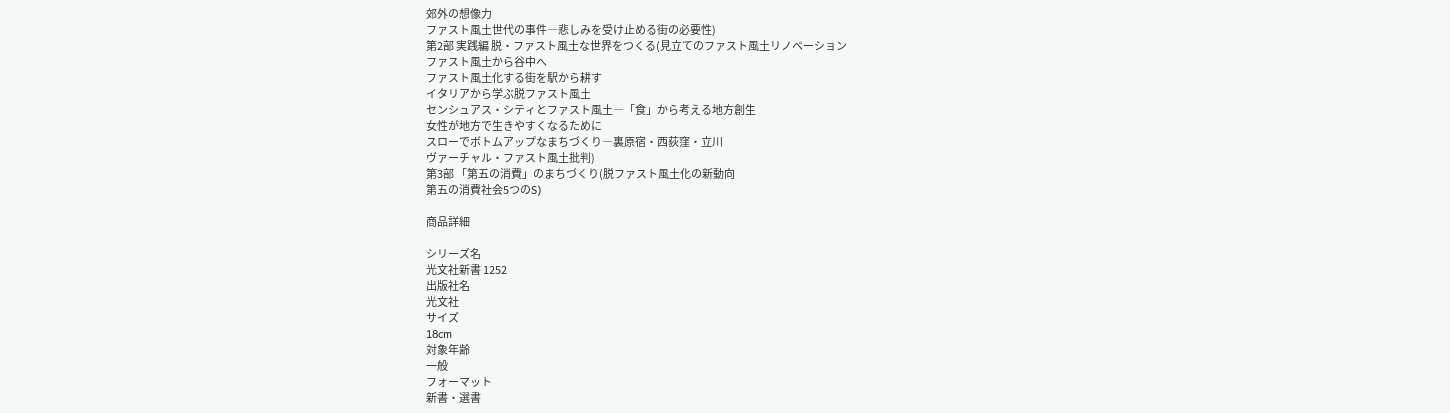郊外の想像力
ファスト風土世代の事件―悲しみを受け止める街の必要性)
第2部 実践編 脱・ファスト風土な世界をつくる(見立てのファスト風土リノベーション
ファスト風土から谷中へ
ファスト風土化する街を駅から耕す
イタリアから学ぶ脱ファスト風土
センシュアス・シティとファスト風土―「食」から考える地方創生
女性が地方で生きやすくなるために
スローでボトムアップなまちづくり―裏原宿・西荻窪・立川
ヴァーチャル・ファスト風土批判)
第3部 「第五の消費」のまちづくり(脱ファスト風土化の新動向
第五の消費社会5つのS)

商品詳細

シリーズ名
光文社新書 1252
出版社名
光文社
サイズ
18cm
対象年齢
一般
フォーマット
新書・選書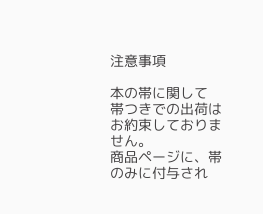注意事項

本の帯に関して
帯つきでの出荷はお約束しておりません。
商品ページに、帯のみに付与され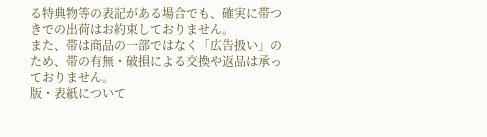る特典物等の表記がある場合でも、確実に帯つきでの出荷はお約束しておりません。
また、帯は商品の一部ではなく「広告扱い」のため、帯の有無・破損による交換や返品は承っておりません。
版・表紙について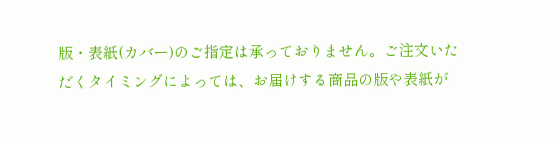版・表紙(カバー)のご指定は承っておりません。ご注文いただくタイミングによっては、お届けする商品の版や表紙が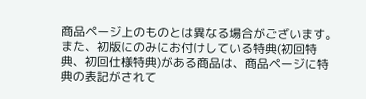商品ページ上のものとは異なる場合がございます。
また、初版にのみにお付けしている特典(初回特典、初回仕様特典)がある商品は、商品ページに特典の表記がされて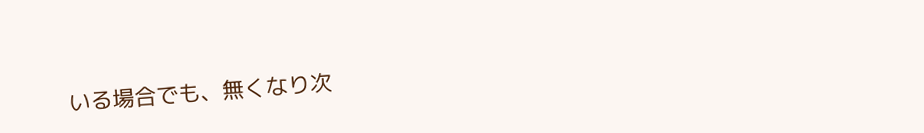いる場合でも、無くなり次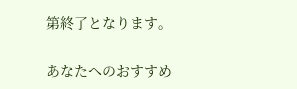第終了となります。

あなたへのおすすめ